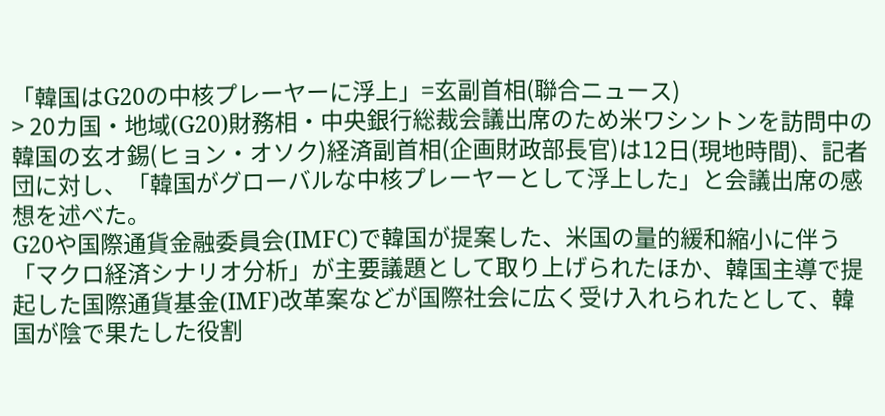「韓国はG20の中核プレーヤーに浮上」=玄副首相(聯合ニュース)
> 20カ国・地域(G20)財務相・中央銀行総裁会議出席のため米ワシントンを訪問中の韓国の玄オ錫(ヒョン・オソク)経済副首相(企画財政部長官)は12日(現地時間)、記者団に対し、「韓国がグローバルな中核プレーヤーとして浮上した」と会議出席の感想を述べた。
G20や国際通貨金融委員会(IMFC)で韓国が提案した、米国の量的緩和縮小に伴う「マクロ経済シナリオ分析」が主要議題として取り上げられたほか、韓国主導で提起した国際通貨基金(IMF)改革案などが国際社会に広く受け入れられたとして、韓国が陰で果たした役割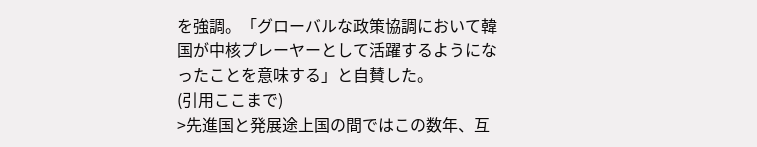を強調。「グローバルな政策協調において韓国が中核プレーヤーとして活躍するようになったことを意味する」と自賛した。
(引用ここまで)
>先進国と発展途上国の間ではこの数年、互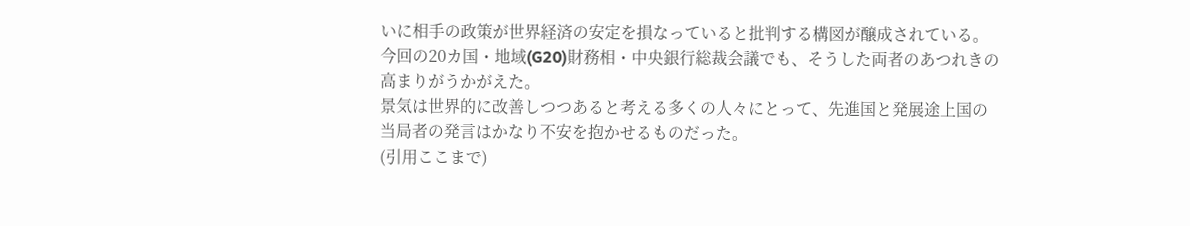いに相手の政策が世界経済の安定を損なっていると批判する構図が醸成されている。今回の20カ国・地域(G20)財務相・中央銀行総裁会議でも、そうした両者のあつれきの高まりがうかがえた。
景気は世界的に改善しつつあると考える多くの人々にとって、先進国と発展途上国の当局者の発言はかなり不安を抱かせるものだった。
(引用ここまで)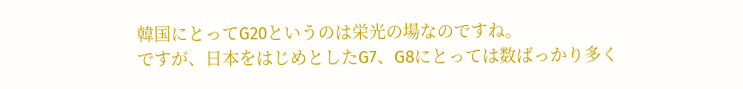韓国にとってG20というのは栄光の場なのですね。
ですが、日本をはじめとしたG7、G8にとっては数ばっかり多く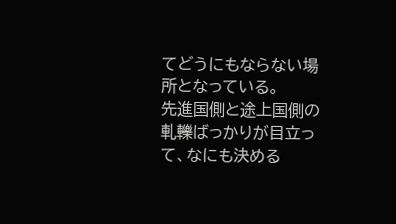てどうにもならない場所となっている。
先進国側と途上国側の軋轢ばっかりが目立って、なにも決める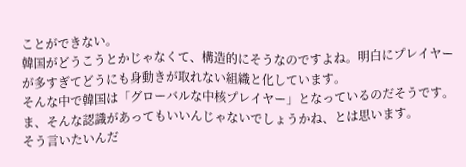ことができない。
韓国がどうこうとかじゃなくて、構造的にそうなのですよね。明白にプレイヤーが多すぎてどうにも身動きが取れない組織と化しています。
そんな中で韓国は「グローバルな中核プレイヤー」となっているのだそうです。
ま、そんな認識があってもいいんじゃないでしょうかね、とは思います。
そう言いたいんだ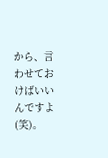から、言わせておけばいいんですよ(笑)。